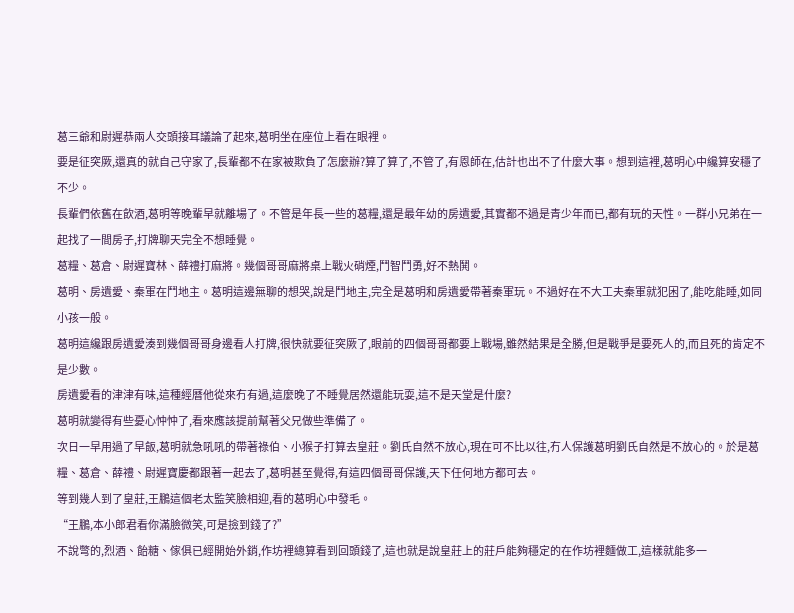葛三爺和尉遲恭兩人交頭接耳議論了起來,葛明坐在座位上看在眼裡。
要是征突厥,還真的就自己守家了,長輩都不在家被欺負了怎麼辦?算了算了,不管了,有恩師在,估計也出不了什麼大事。想到這裡,葛明心中纔算安穩了不少。
長輩們依舊在飲酒,葛明等晚輩早就離場了。不管是年長一些的葛糧,還是最年幼的房遺愛,其實都不過是青少年而已,都有玩的天性。一群小兄弟在一起找了一間房子,打牌聊天完全不想睡覺。
葛糧、葛倉、尉遲寶林、薛禮打麻將。幾個哥哥麻將桌上戰火硝煙,鬥智鬥勇,好不熱鬨。
葛明、房遺愛、秦軍在鬥地主。葛明這邊無聊的想哭,說是鬥地主,完全是葛明和房遺愛帶著秦軍玩。不過好在不大工夫秦軍就犯困了,能吃能睡,如同小孩一般。
葛明這纔跟房遺愛湊到幾個哥哥身邊看人打牌,很快就要征突厥了,眼前的四個哥哥都要上戰場,雖然結果是全勝,但是戰爭是要死人的,而且死的肯定不是少數。
房遺愛看的津津有味,這種經曆他從來冇有過,這麼晚了不睡覺居然還能玩耍,這不是天堂是什麼?
葛明就變得有些憂心忡忡了,看來應該提前幫著父兄做些準備了。
次日一早用過了早飯,葛明就急吼吼的帶著祿伯、小猴子打算去皇莊。劉氏自然不放心,現在可不比以往,冇人保護葛明劉氏自然是不放心的。於是葛糧、葛倉、薛禮、尉遲寶慶都跟著一起去了,葛明甚至覺得,有這四個哥哥保護,天下任何地方都可去。
等到幾人到了皇莊,王鵬這個老太監笑臉相迎,看的葛明心中發毛。
“王鵬,本小郎君看你滿臉微笑,可是撿到錢了?”
不說彆的,烈酒、飴糖、傢俱已經開始外銷,作坊裡總算看到回頭錢了,這也就是說皇莊上的莊戶能夠穩定的在作坊裡麵做工,這樣就能多一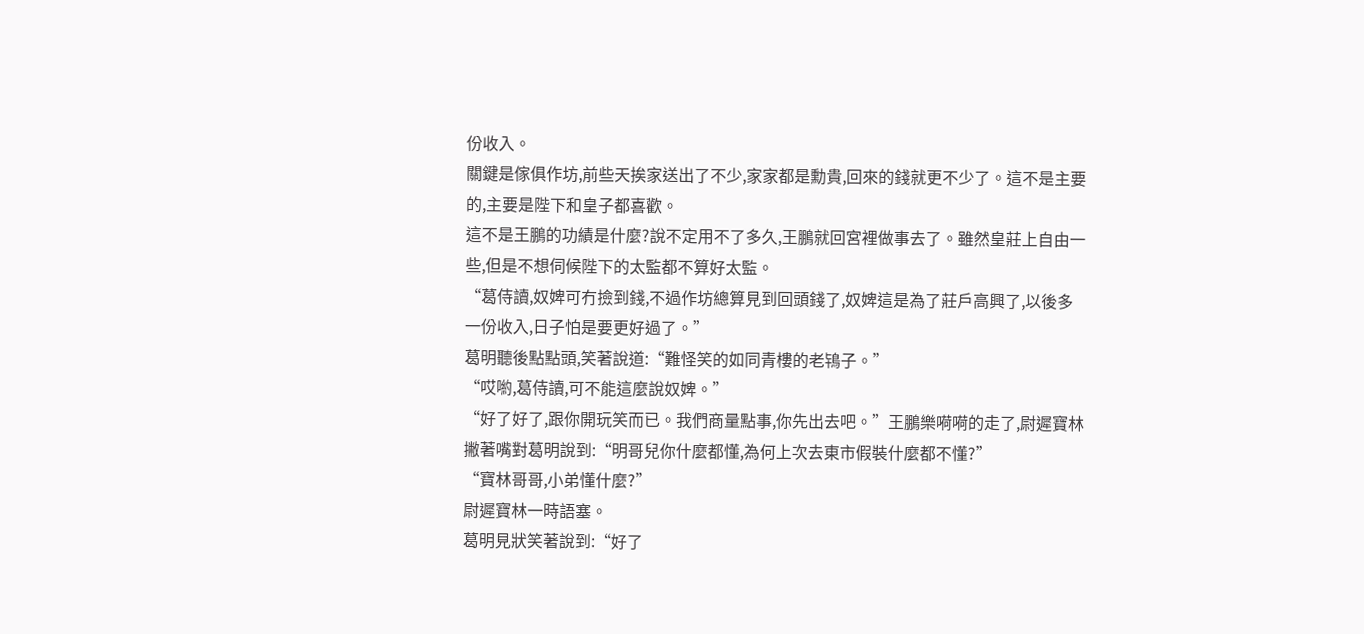份收入。
關鍵是傢俱作坊,前些天挨家送出了不少,家家都是勳貴,回來的錢就更不少了。這不是主要的,主要是陛下和皇子都喜歡。
這不是王鵬的功績是什麼?說不定用不了多久,王鵬就回宮裡做事去了。雖然皇莊上自由一些,但是不想伺候陛下的太監都不算好太監。
“葛侍讀,奴婢可冇撿到錢,不過作坊總算見到回頭錢了,奴婢這是為了莊戶高興了,以後多一份收入,日子怕是要更好過了。”
葛明聽後點點頭,笑著說道:“難怪笑的如同青樓的老鴇子。”
“哎喲,葛侍讀,可不能這麼說奴婢。”
“好了好了,跟你開玩笑而已。我們商量點事,你先出去吧。”王鵬樂嗬嗬的走了,尉遲寶林撇著嘴對葛明說到:“明哥兒你什麼都懂,為何上次去東市假裝什麼都不懂?”
“寶林哥哥,小弟懂什麼?”
尉遲寶林一時語塞。
葛明見狀笑著說到:“好了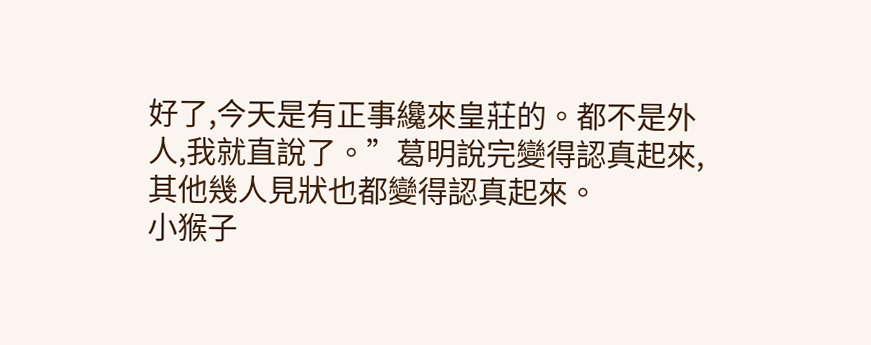好了,今天是有正事纔來皇莊的。都不是外人,我就直說了。”葛明說完變得認真起來,其他幾人見狀也都變得認真起來。
小猴子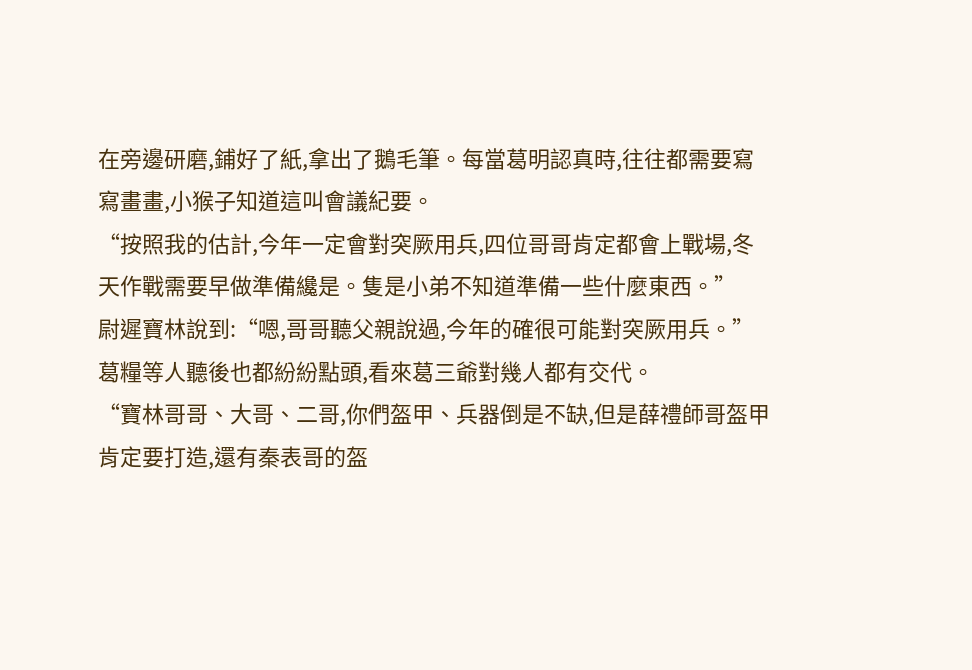在旁邊研磨,鋪好了紙,拿出了鵝毛筆。每當葛明認真時,往往都需要寫寫畫畫,小猴子知道這叫會議紀要。
“按照我的估計,今年一定會對突厥用兵,四位哥哥肯定都會上戰場,冬天作戰需要早做準備纔是。隻是小弟不知道準備一些什麼東西。”
尉遲寶林說到:“嗯,哥哥聽父親說過,今年的確很可能對突厥用兵。”葛糧等人聽後也都紛紛點頭,看來葛三爺對幾人都有交代。
“寶林哥哥、大哥、二哥,你們盔甲、兵器倒是不缺,但是薛禮師哥盔甲肯定要打造,還有秦表哥的盔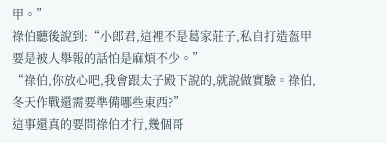甲。”
祿伯聽後說到:“小郎君,這裡不是葛家莊子,私自打造盔甲要是被人舉報的話怕是麻煩不少。”
“祿伯,你放心吧,我會跟太子殿下說的,就說做實驗。祿伯,冬天作戰還需要準備哪些東西?”
這事還真的要問祿伯才行,幾個哥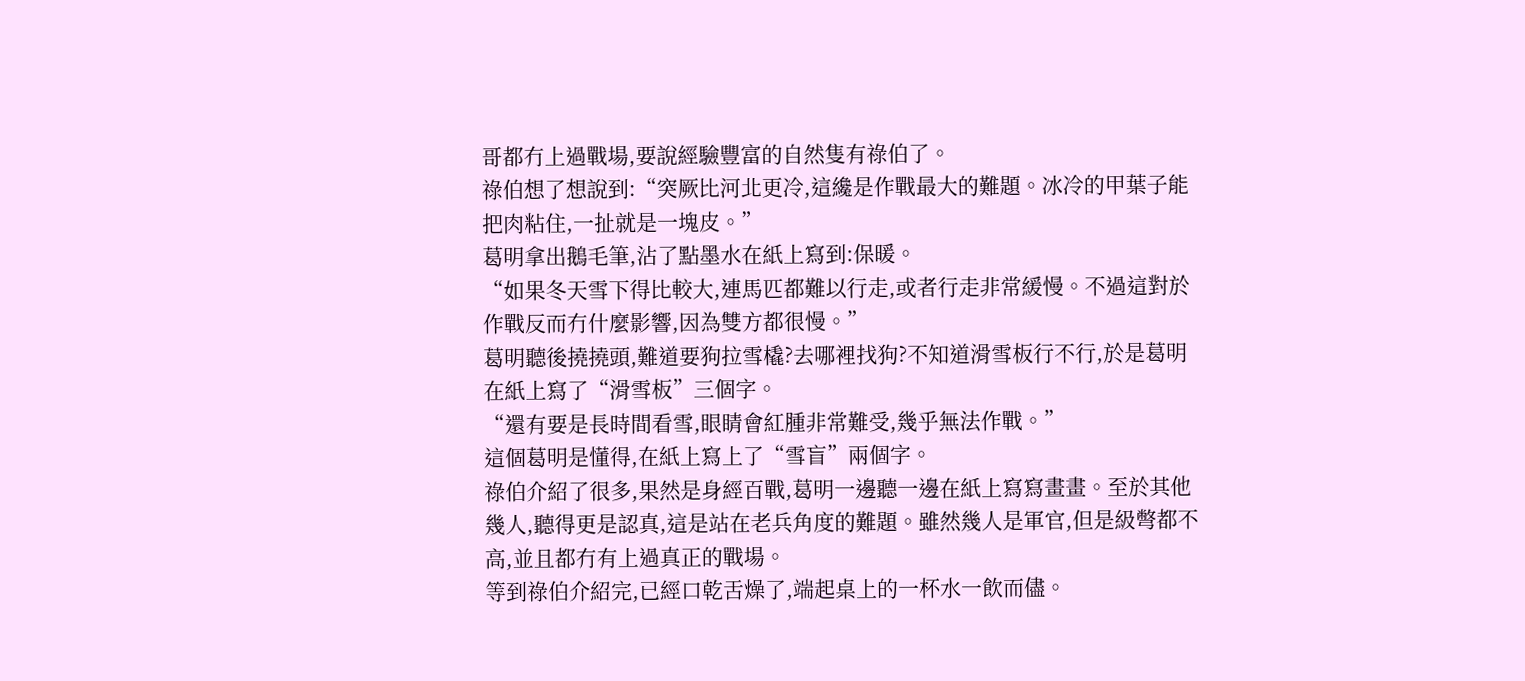哥都冇上過戰場,要說經驗豐富的自然隻有祿伯了。
祿伯想了想說到:“突厥比河北更冷,這纔是作戰最大的難題。冰冷的甲葉子能把肉粘住,一扯就是一塊皮。”
葛明拿出鵝毛筆,沾了點墨水在紙上寫到:保暖。
“如果冬天雪下得比較大,連馬匹都難以行走,或者行走非常緩慢。不過這對於作戰反而冇什麼影響,因為雙方都很慢。”
葛明聽後撓撓頭,難道要狗拉雪橇?去哪裡找狗?不知道滑雪板行不行,於是葛明在紙上寫了“滑雪板”三個字。
“還有要是長時間看雪,眼睛會紅腫非常難受,幾乎無法作戰。”
這個葛明是懂得,在紙上寫上了“雪盲”兩個字。
祿伯介紹了很多,果然是身經百戰,葛明一邊聽一邊在紙上寫寫畫畫。至於其他幾人,聽得更是認真,這是站在老兵角度的難題。雖然幾人是軍官,但是級彆都不高,並且都冇有上過真正的戰場。
等到祿伯介紹完,已經口乾舌燥了,端起桌上的一杯水一飲而儘。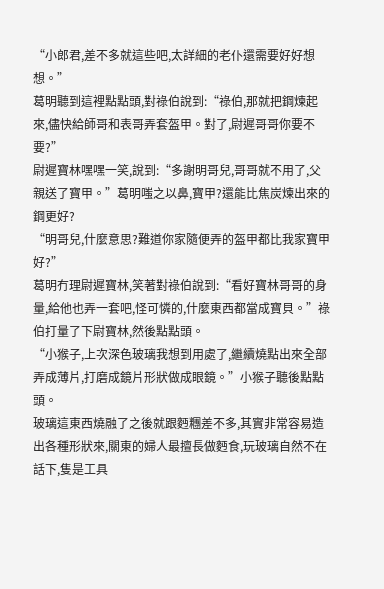“小郎君,差不多就這些吧,太詳細的老仆還需要好好想想。”
葛明聽到這裡點點頭,對祿伯說到:“祿伯,那就把鋼煉起來,儘快給師哥和表哥弄套盔甲。對了,尉遲哥哥你要不要?”
尉遲寶林嘿嘿一笑,說到:“多謝明哥兒,哥哥就不用了,父親送了寶甲。”葛明嗤之以鼻,寶甲?還能比焦炭煉出來的鋼更好?
“明哥兒,什麼意思?難道你家隨便弄的盔甲都比我家寶甲好?”
葛明冇理尉遲寶林,笑著對祿伯說到:“看好寶林哥哥的身量,給他也弄一套吧,怪可憐的,什麼東西都當成寶貝。”祿伯打量了下尉寶林,然後點點頭。
“小猴子,上次深色玻璃我想到用處了,繼續燒點出來全部弄成薄片,打磨成鏡片形狀做成眼鏡。”小猴子聽後點點頭。
玻璃這東西燒融了之後就跟麪糰差不多,其實非常容易造出各種形狀來,關東的婦人最擅長做麪食,玩玻璃自然不在話下,隻是工具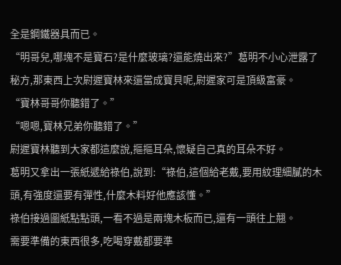全是鋼鐵器具而已。
“明哥兒,哪塊不是寶石?是什麼玻璃?還能燒出來?”葛明不小心泄露了秘方,那東西上次尉遲寶林來還當成寶貝呢,尉遲家可是頂級富豪。
“寶林哥哥你聽錯了。”
“嗯嗯,寶林兄弟你聽錯了。”
尉遲寶林聽到大家都這麼說,摳摳耳朵,懷疑自己真的耳朵不好。
葛明又拿出一張紙遞給祿伯,說到:“祿伯,這個給老戴,要用紋理細膩的木頭,有強度還要有彈性,什麼木料好他應該懂。”
祿伯接過圖紙點點頭,一看不過是兩塊木板而已,還有一頭往上翹。
需要準備的東西很多,吃喝穿戴都要準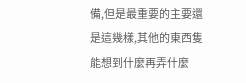備,但是最重要的主要還是這幾樣,其他的東西隻能想到什麼再弄什麼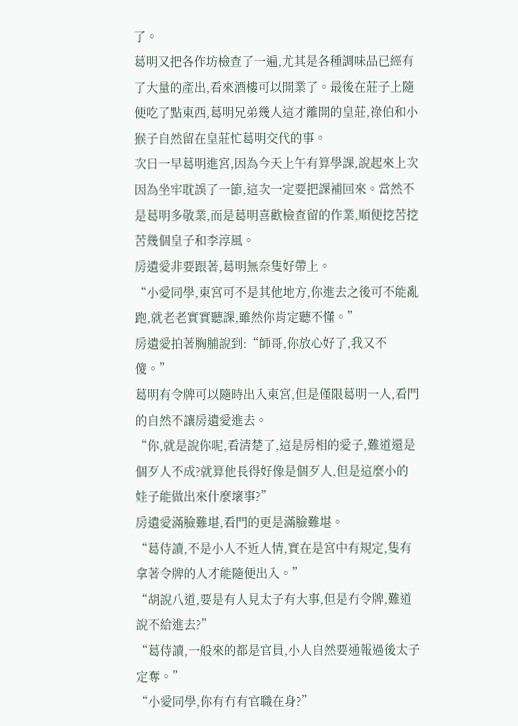了。
葛明又把各作坊檢查了一遍,尤其是各種調味品已經有了大量的產出,看來酒樓可以開業了。最後在莊子上隨便吃了點東西,葛明兄弟幾人這才離開的皇莊,祿伯和小猴子自然留在皇莊忙葛明交代的事。
次日一早葛明進宮,因為今天上午有算學課,說起來上次因為坐牢耽誤了一節,這次一定要把課補回來。當然不是葛明多敬業,而是葛明喜歡檢查留的作業,順便挖苦挖苦幾個皇子和李淳風。
房遺愛非要跟著,葛明無奈隻好帶上。
“小愛同學,東宮可不是其他地方,你進去之後可不能亂跑,就老老實實聽課,雖然你肯定聽不懂。”
房遺愛拍著胸脯說到:“師哥,你放心好了,我又不傻。”
葛明有令牌可以隨時出入東宮,但是僅限葛明一人,看門的自然不讓房遺愛進去。
“你,就是說你呢,看清楚了,這是房相的愛子,難道還是個歹人不成?就算他長得好像是個歹人,但是這麼小的娃子能做出來什麼壞事?”
房遺愛滿臉難堪,看門的更是滿臉難堪。
“葛侍讀,不是小人不近人情,實在是宮中有規定,隻有拿著令牌的人才能隨便出入。”
“胡說八道,要是有人見太子有大事,但是冇令牌,難道說不給進去?”
“葛侍讀,一般來的都是官員,小人自然要通報過後太子定奪。”
“小愛同學,你有冇有官職在身?”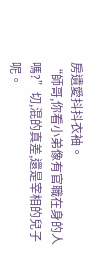房遺愛抖抖衣袖。
“師哥,你看小弟像有官職在身的人嗎?”切,混的真差,還是宰相的兒子呢。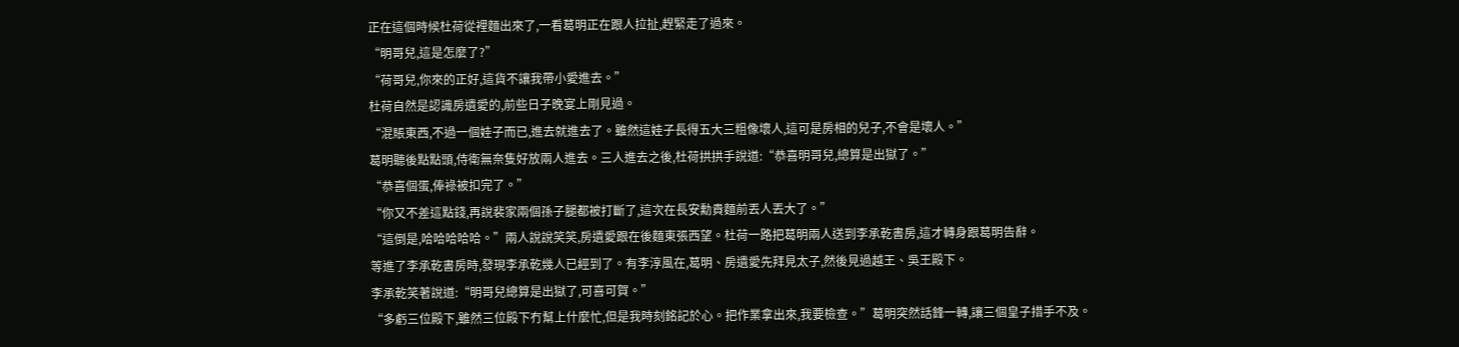正在這個時候杜荷從裡麵出來了,一看葛明正在跟人拉扯,趕緊走了過來。
“明哥兒,這是怎麼了?”
“荷哥兒,你來的正好,這貨不讓我帶小愛進去。”
杜荷自然是認識房遺愛的,前些日子晚宴上剛見過。
“混賬東西,不過一個娃子而已,進去就進去了。雖然這娃子長得五大三粗像壞人,這可是房相的兒子,不會是壞人。”
葛明聽後點點頭,侍衛無奈隻好放兩人進去。三人進去之後,杜荷拱拱手說道:“恭喜明哥兒,總算是出獄了。”
“恭喜個蛋,俸祿被扣完了。”
“你又不差這點錢,再說裴家兩個孫子腿都被打斷了,這次在長安勳貴麵前丟人丟大了。”
“這倒是,哈哈哈哈哈。”兩人說說笑笑,房遺愛跟在後麵東張西望。杜荷一路把葛明兩人送到李承乾書房,這才轉身跟葛明告辭。
等進了李承乾書房時,發現李承乾幾人已經到了。有李淳風在,葛明、房遺愛先拜見太子,然後見過越王、吳王殿下。
李承乾笑著說道:“明哥兒總算是出獄了,可喜可賀。”
“多虧三位殿下,雖然三位殿下冇幫上什麼忙,但是我時刻銘記於心。把作業拿出來,我要檢查。”葛明突然話鋒一轉,讓三個皇子措手不及。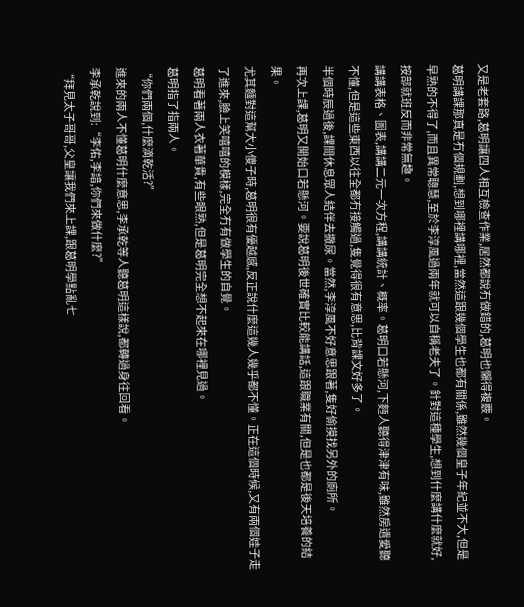又是老套路,葛明讓四人相互檢查作業,居然都說冇做錯的,葛明也懶得複覈。
葛明講課那真是冇個規劃,想到哪裡講哪裡,當然這跟幾個學生也都有關係,雖然幾個皇子年紀並不大,但是早熟的不得了,而且異常聰慧,至於李淳風過兩年就可以自稱老夫了。針對這種學生,想到什麼講什麼就好,按部就班反而非常無趣。
講講表格、圖表,講講二元一次方程,講講統計、概率。葛明口若懸河,下麪人聽得津津有味,雖然房遺愛聽不懂,但是這些東西以往全都冇接觸過,隻覺得很有意思,比背課文好多了。
半個時辰過後,課間休息眾人結伴去撒尿。當然,李淳風不好意思跟著,隻好偷摸找另外的廁所。
再次上課,葛明又開始口若懸河。要說葛明後世確實比較能講話,這跟職業有關,但是也都是後天培養的結果。
尤其麵對這幫大小傻子時,葛明很有優越感,反正說什麼這幾人幾乎都不懂。正在這個時候,又有兩個娃子走了進來,臉上笑嘻嘻的模樣,完全冇有做學生的自覺。
葛明看著兩人衣著華貴,有些眼熟,但是葛明完全想不起來在哪裡見過。
葛明指了指兩人。
“你們兩個,什麼滴乾活?”
進來的兩人不懂葛明什麼意思,李承乾等人聽葛明這樣說,都轉過身往回看。
李承乾說到:“李佑,李諳,你們來做什麼?”
“拜見太子哥哥,父皇讓我們來上課,跟葛明學點亂七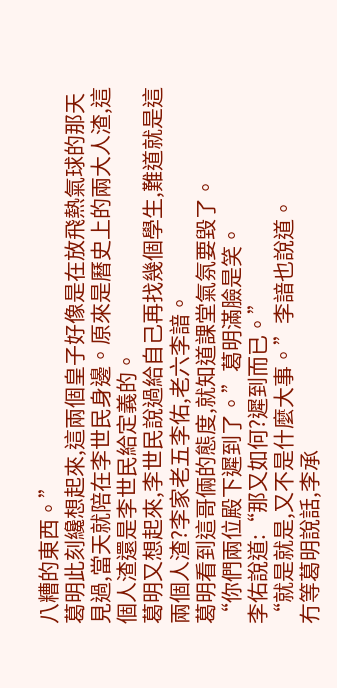八糟的東西。”
葛明此刻纔想起來,這兩個皇子好像是在放飛熱氣球的那天見過,當天就陪在李世民身邊。原來是曆史上的兩大人渣,這個人渣還是李世民給定義的。
葛明又想起來,李世民說過給自己再找幾個學生,難道就是這兩個人渣?李家老五李佑,老六李諳。
葛明看到這哥倆的態度,就知道課堂氣氛要毀了。
“你們兩位殿下遲到了。”葛明滿臉是笑。
李佑說道:“那又如何?遲到而已。”
“就是就是,又不是什麼大事。”李諳也說道。
冇等葛明說話,李承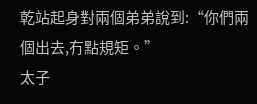乾站起身對兩個弟弟說到:“你們兩個出去,冇點規矩。”
太子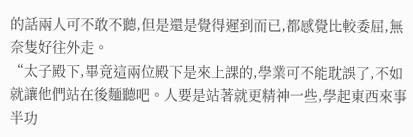的話兩人可不敢不聽,但是還是覺得遲到而已,都感覺比較委屈,無奈隻好往外走。
“太子殿下,畢竟這兩位殿下是來上課的,學業可不能耽誤了,不如就讓他們站在後麵聽吧。人要是站著就更精神一些,學起東西來事半功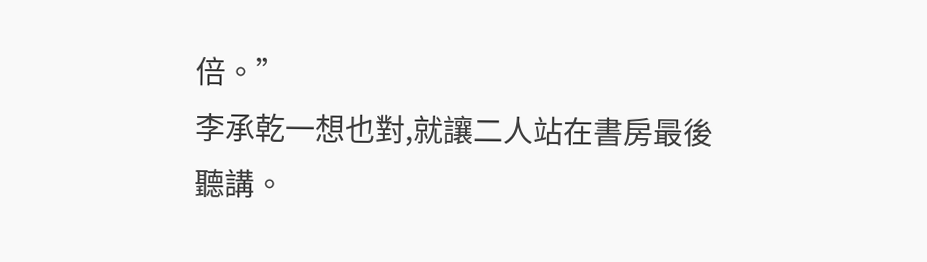倍。”
李承乾一想也對,就讓二人站在書房最後聽講。